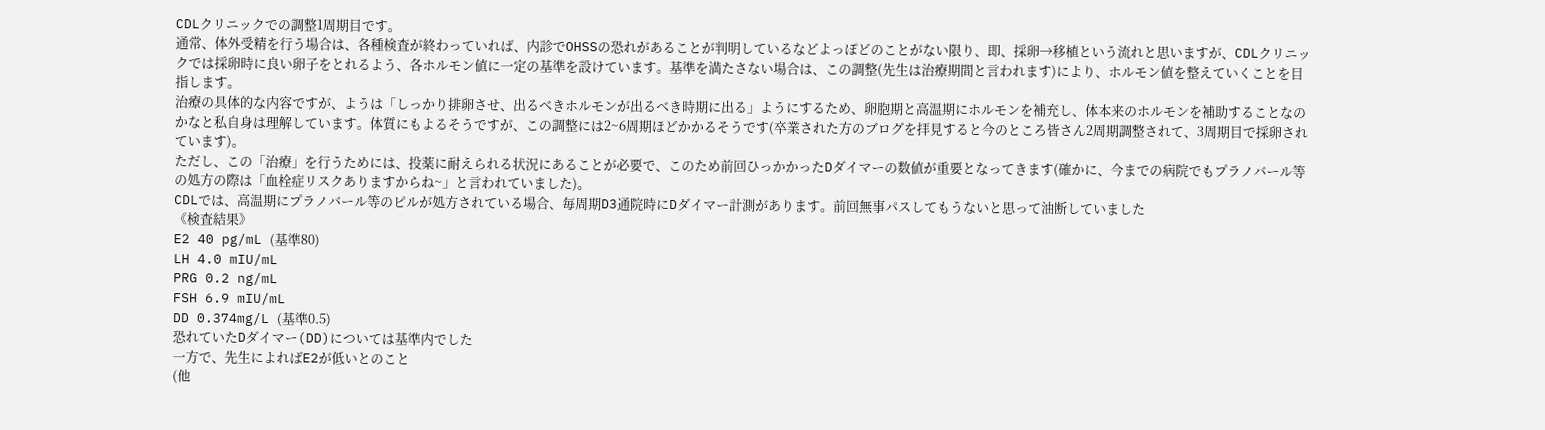CDLクリニックでの調整1周期目です。
通常、体外受精を行う場合は、各種検査が終わっていれば、内診でOHSSの恐れがあることが判明しているなどよっぽどのことがない限り、即、採卵→移植という流れと思いますが、CDLクリニックでは採卵時に良い卵子をとれるよう、各ホルモン値に一定の基準を設けています。基準を満たさない場合は、この調整(先生は治療期間と言われます)により、ホルモン値を整えていくことを目指します。
治療の具体的な内容ですが、ようは「しっかり排卵させ、出るべきホルモンが出るべき時期に出る」ようにするため、卵胞期と高温期にホルモンを補充し、体本来のホルモンを補助することなのかなと私自身は理解しています。体質にもよるそうですが、この調整には2~6周期ほどかかるそうです(卒業された方のブログを拝見すると今のところ皆さん2周期調整されて、3周期目で採卵されています)。
ただし、この「治療」を行うためには、投薬に耐えられる状況にあることが必要で、このため前回ひっかかったDダイマーの数値が重要となってきます(確かに、今までの病院でもプラノバール等の処方の際は「血栓症リスクありますからね~」と言われていました)。
CDLでは、高温期にプラノバール等のピルが処方されている場合、毎周期D3通院時にDダイマー計測があります。前回無事パスしてもうないと思って油断していました
《検査結果》
E2 40 pg/mL (基準80)
LH 4.0 mIU/mL
PRG 0.2 ng/mL
FSH 6.9 mIU/mL
DD 0.374mg/L (基準0.5)
恐れていたDダイマー(DD)については基準内でした
一方で、先生によればE2が低いとのこと
(他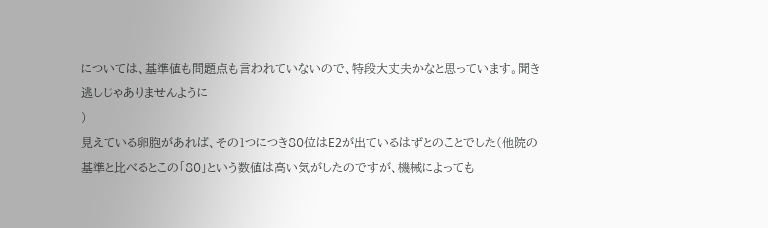については、基準値も問題点も言われていないので、特段大丈夫かなと思っています。聞き逃しじゃありませんように
)
見えている卵胞があれば、その1つにつき80位はE2が出ているはずとのことでした(他院の基準と比べるとこの「80」という数値は高い気がしたのですが、機械によっても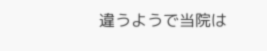違うようで当院は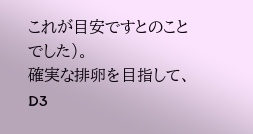これが目安ですとのことでした)。
確実な排卵を目指して、D3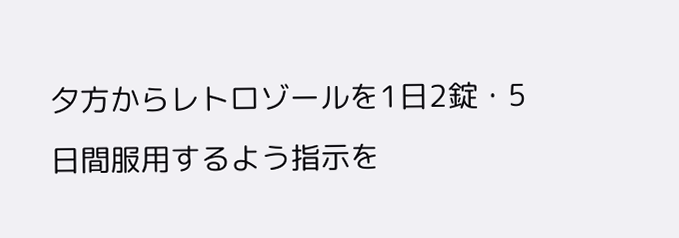夕方からレトロゾールを1日2錠・5日間服用するよう指示を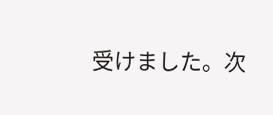受けました。次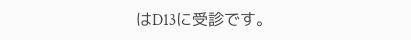はD13に受診です。